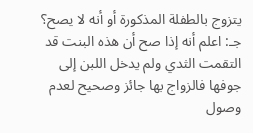يتزوج بالطفلة المذكورة أو أنه لا يصح؟
جـ: اعلم أنه إذا صح أن هذه البنت قد التقمت الثدي ولم يدخل اللبن إلى جوفها فالزواج بها جائز وصحيح لعدم وصول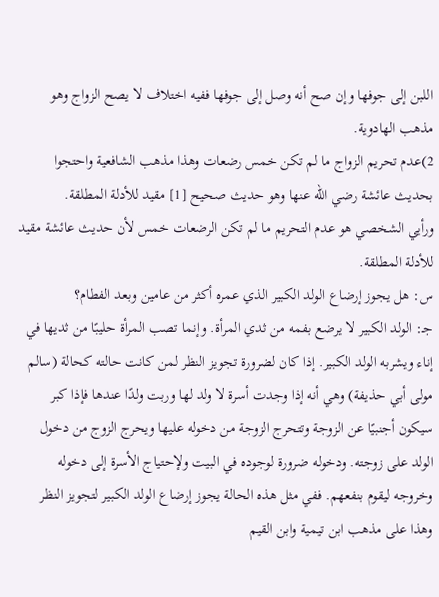اللبن إلى جوفها وإن صح أنه وصل إلى جوفها ففيه اختلاف لا يصح الزواج وهو مذهب الهادوية.
2)عدم تحريم الزواج ما لم تكن خمس رضعات وهذا مذهب الشافعية واحتجوا بحديث عائشة رضي الله عنها وهو حديث صحيح [1] مقيد للأدلة المطلقة.
ورأيي الشخصي هو عدم التحريم ما لم تكن الرضعات خمس لأن حديث عائشة مقيد للأدلة المطلقة.
س: هل يجوز إرضاع الولد الكبير الذي عمره أكثر من عامين وبعد الفطام؟
جـ: الولد الكبير لا يرضع بفمه من ثدي المرأة. وإنما تصب المرأة حليبًا من ثديها في إناء ويشربه الولد الكبير. إذا كان لضرورة تجويز النظر لمن كانت حالته كحالة (سالم مولى أبي حذيفة) وهي أنه إذا وجدت أسرة لا ولد لها وربت ولدًا عندها فإذا كبر سيكون أجنبيًا عن الزوجة وتتحرج الزوجة من دخوله عليها ويحرج الزوج من دخول الولد على زوجته. ودخوله ضرورة لوجوده في البيت ولإحتياج الأسرة إلى دخوله وخروجه ليقوم بنفعهم. ففي مثل هذه الحالة يجوز إرضاع الولد الكبير لتجويز النظر وهذا على مذهب ابن تيمية وابن القيم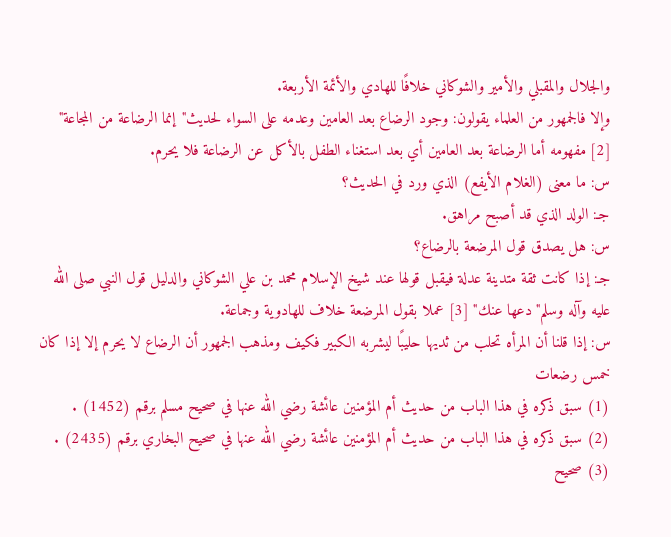والجلال والمقبلي والأمير والشوكاني خلافًا للهادي والأئمة الأربعة.
وإلا فالجمهور من العلماء يقولون: وجود الرضاع بعد العامين وعدمه على السواء لحديث"إنما الرضاعة من المجاعة" [2] مفهومه أما الرضاعة بعد العامين أي بعد استغناء الطفل بالأكل عن الرضاعة فلا يحرم.
س: ما معنى (الغلام الأيفع) الذي ورد في الحديث؟
جـ: الولد الذي قد أصبح مراهق.
س: هل يصدق قول المرضعة بالرضاع؟
جـ: إذا كانت ثقة متدينة عدلة فيقبل قولها عند شيخ الإسلام محمد بن علي الشوكاني والدليل قول النبي صلى الله عليه وآله وسلم"دعها عنك" [3] عملا بقول المرضعة خلاف للهادوية وجماعة.
س: إذا قلنا أن المرأه تحلب من ثديها حليبًا ليشربه الكبير فكيف ومذهب الجمهور أن الرضاع لا يحرم إلا إذا كان خمس رضعات
(1) سبق ذكره في هذا الباب من حديث أم المؤمنين عائشة رضي الله عنها في صحيح مسلم برقم (1452) .
(2) سبق ذكره في هذا الباب من حديث أم المؤمنين عائشة رضي الله عنها في صحيح البخاري برقم (2435) .
(3) صحيح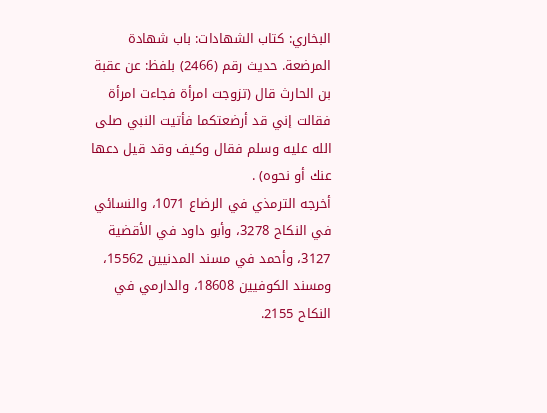البخاري: كتاب الشهادات: باب شهادة المرضعة. حديث رقم (2466) بلفظ: عن عقبة بن الحارث قال (تزوجت امرأة فجاءت امرأة فقالت إني قد أرضعتكما فأتيت النبي صلى الله عليه وسلم فقال وكيف وقد قيل دعها عنك أو نحوه) .
أخرجه الترمذي في الرضاع 1071، والنسائي في النكاح 3278، وأبو داود في الأقضية 3127، وأحمد في مسند المدنيين 15562، ومسند الكوفيين 18608، والدارمي في النكاح 2155.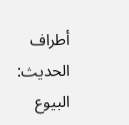أطراف الحديث: البيوع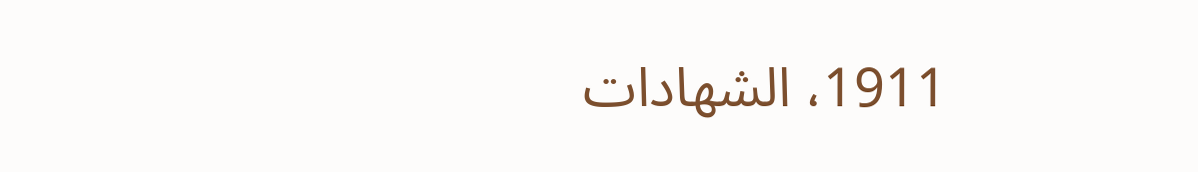1911، الشهادات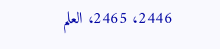2446، 2465، العلم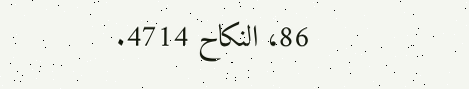86، النكاح 4714.